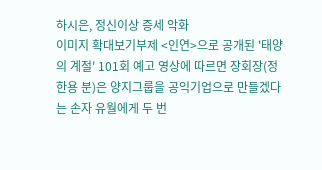하시은, 정신이상 증세 악화
이미지 확대보기부제 <인연>으로 공개된 '태양의 계절' 101회 예고 영상에 따르면 장회장(정한용 분)은 양지그룹을 공익기업으로 만들겠다는 손자 유월에게 두 번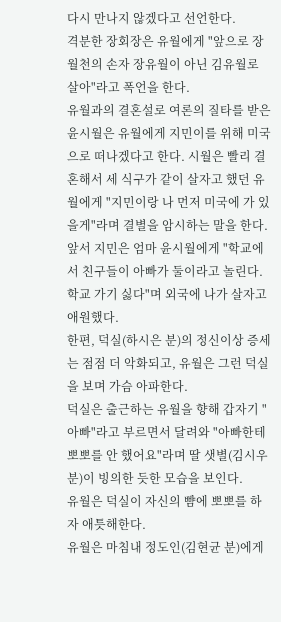다시 만나지 않겠다고 선언한다.
격분한 장회장은 유월에게 "앞으로 장월천의 손자 장유월이 아닌 김유월로 살아"라고 폭언을 한다.
유월과의 결혼설로 여론의 질타를 받은 윤시월은 유월에게 지민이를 위해 미국으로 떠나겠다고 한다. 시월은 빨리 결혼해서 세 식구가 같이 살자고 했던 유월에게 "지민이랑 나 먼저 미국에 가 있을게"라며 결별을 암시하는 말을 한다.
앞서 지민은 엄마 윤시월에게 "학교에서 친구들이 아빠가 둘이라고 놀린다. 학교 가기 싫다"며 외국에 나가 살자고 애원했다.
한편, 덕실(하시은 분)의 정신이상 증세는 점점 더 악화되고, 유월은 그런 덕실을 보며 가슴 아파한다.
덕실은 출근하는 유월을 향해 갑자기 "아빠"라고 부르면서 달려와 "아빠한테 뽀뽀를 안 했어요"라며 딸 샛별(김시우 분)이 빙의한 듯한 모습을 보인다.
유월은 덕실이 자신의 뺨에 뽀뽀를 하자 애틋해한다.
유월은 마침내 정도인(김현균 분)에게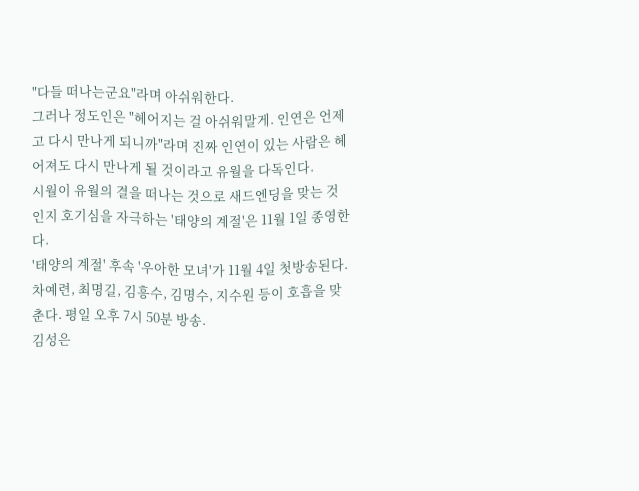"다들 떠나는군요"라며 아쉬워한다.
그러나 정도인은 "헤어지는 걸 아쉬워말게. 인연은 언제고 다시 만나게 되니까"라며 진짜 인연이 있는 사람은 헤어져도 다시 만나게 될 것이라고 유월을 다독인다.
시월이 유월의 결을 떠나는 것으로 새드엔딩을 맞는 것인지 호기심을 자극하는 '태양의 계절'은 11월 1일 종영한다.
'태양의 계절' 후속 '우아한 모녀'가 11월 4일 첫방송된다. 차예련, 최명길, 김흥수, 김명수, 지수원 등이 호흡을 맞춘다. 평일 오후 7시 50분 방송.
김성은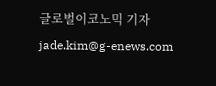글로벌이코노믹 기자 jade.kim@g-enews.com